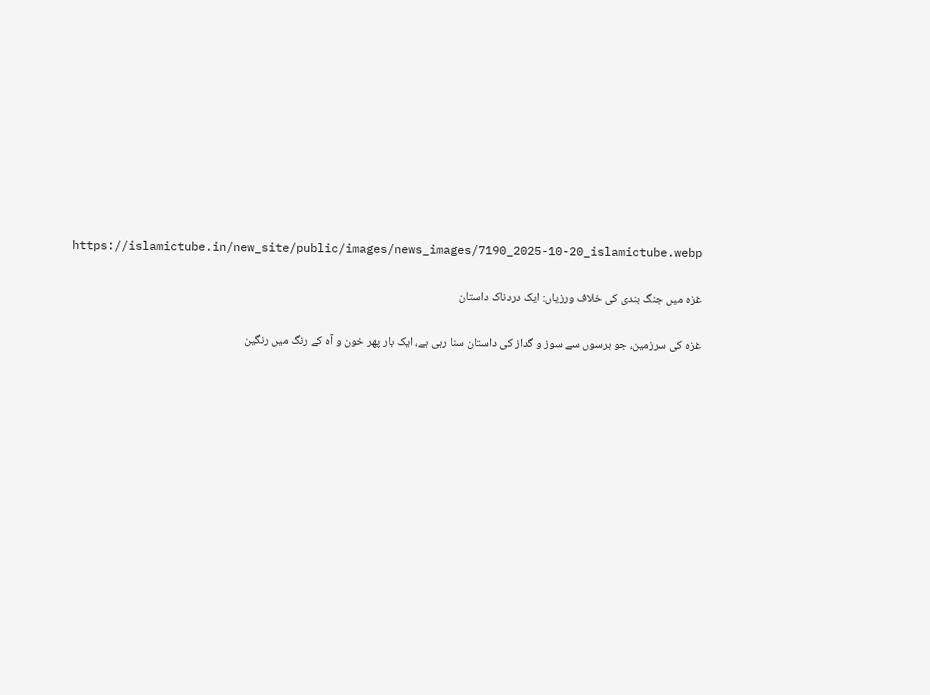https://islamictube.in/new_site/public/images/news_images/7190_2025-10-20_islamictube.webp

غزہ میں جنگ بندی کی خلاف ورزیاں: ایک دردناک داستان

غزہ کی سرزمین، جو برسوں سے سوز و گداز کی داستان سنا رہی ہے، ایک بار پھر خون و آہ کے رنگ میں رنگین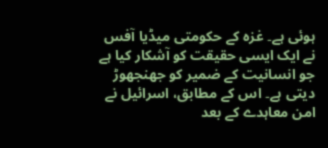ہوئی ہے۔ غزہ کے حکومتی میڈیا آفس نے ایک ایسی حقیقت کو آشکار کیا ہے جو انسانیت کے ضمیر کو جھنجھوڑ دیتی ہے۔ اس کے مطابق، اسرائیل نے امن معاہدے کے بعد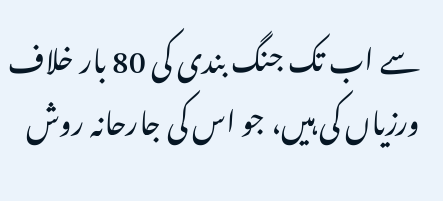سے اب تک جنگ بندی کی 80 بار خلاف ورزیاں کی ہیں، جو اس کی جارحانہ روش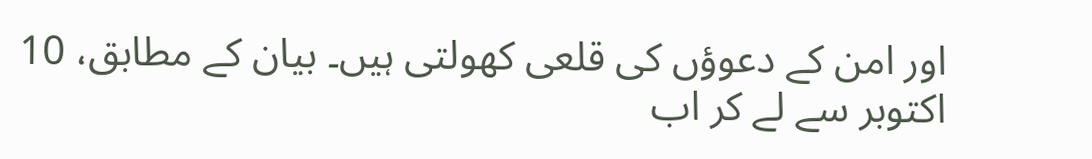اور امن کے دعوؤں کی قلعی کھولتی ہیں۔ بیان کے مطابق، 10 اکتوبر سے لے کر اب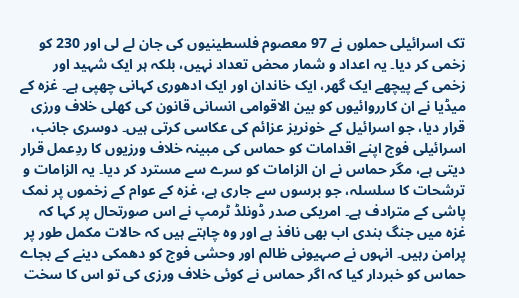تک اسرائیلی حملوں نے 97 معصوم فلسطینیوں کی جان لے لی اور 230 کو زخمی کر دیا۔ یہ اعداد و شمار محض تعداد نہیں، بلکہ ہر ایک شہید اور زخمی کے پیچھے ایک گھر، ایک خاندان اور ایک ادھوری کہانی چھپی ہے۔ غزہ کے میڈیا نے ان کارروائیوں کو بین الاقوامی انسانی قانون کی کھلی خلاف ورزی قرار دیا، جو اسرائیل کے خونریز عزائم کی عکاسی کرتی ہیں۔ دوسری جانب، اسرائیلی فوج اپنے اقدامات کو حماس کی مبینہ خلاف ورزیوں کا ردِعمل قرار دیتی ہے، مگر حماس نے ان الزامات کو سرے سے مسترد کر دیا۔ یہ الزامات و ترشحات کا سلسلہ، جو برسوں سے جاری ہے، غزہ کے عوام کے زخموں پر نمک پاشی کے مترادف ہے۔ امریکی صدر ڈونلڈ ٹرمپ نے اس صورتحال پر کہا کہ غزہ میں جنگ بندی اب بھی نافذ ہے اور وہ چاہتے ہیں کہ حالات مکمل طور پر پرامن رہیں۔ انہوں نے صہیونی ظالم اور وحشی فوج کو دھمکی دینے کے بجاے حماس کو خبردار کیا کہ اگر حماس نے کوئی خلاف ورزی کی تو اس کا سخت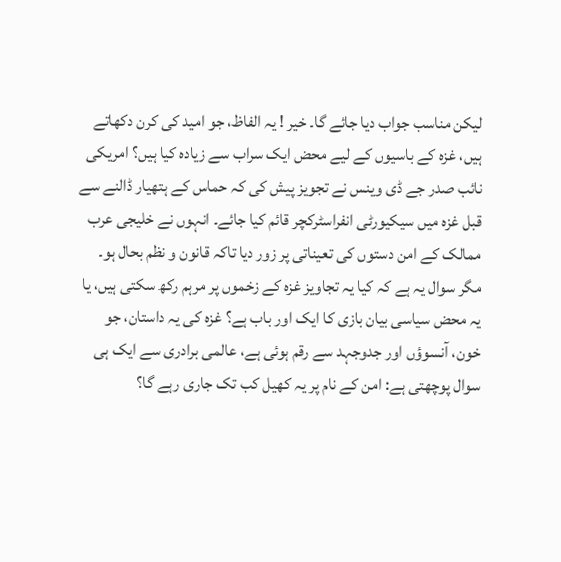لیکن مناسب جواب دیا جائے گا۔ خیر ! یہ الفاظ، جو امید کی کرن دکھاتے ہیں، غزہ کے باسیوں کے لیے محض ایک سراب سے زیادہ کیا ہیں؟ امریکی نائب صدر جے ڈی وینس نے تجویز پیش کی کہ حماس کے ہتھیار ڈالنے سے قبل غزہ میں سیکیورٹی انفراسٹرکچر قائم کیا جائے۔ انہوں نے خلیجی عرب ممالک کے امن دستوں کی تعیناتی پر زور دیا تاکہ قانون و نظم بحال ہو۔ مگر سوال یہ ہے کہ کیا یہ تجاویز غزہ کے زخموں پر مرہم رکھ سکتی ہیں، یا یہ محض سیاسی بیان بازی کا ایک اور باب ہے؟ غزہ کی یہ داستان، جو خون، آنسوؤں اور جدوجہد سے رقم ہوئی ہے، عالمی برادری سے ایک ہی سوال پوچھتی ہے: امن کے نام پر یہ کھیل کب تک جاری رہے گا؟